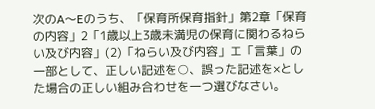次のA〜Eのうち、「保育所保育指針」第2章「保育の内容」2「1歳以上3歳未満児の保育に関わるねらい及び内容」(2)「ねらい及び内容」エ「言葉」の一部として、正しい記述を○、誤った記述を×とした場合の正しい組み合わせを一つ選びなさい。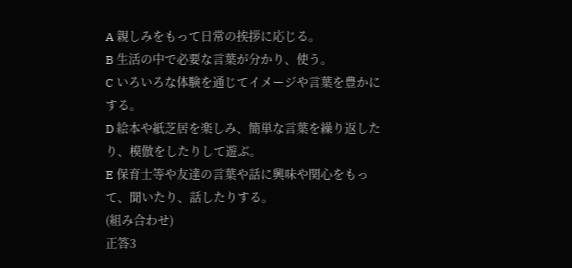A 親しみをもって日常の挨拶に応じる。
B 生活の中で必要な言葉が分かり、使う。
C いろいろな体験を通じてイメージや言葉を豊かにする。
D 絵本や紙芝居を楽しみ、簡単な言葉を繰り返したり、模倣をしたりして遊ぶ。
E 保育士等や友達の言葉や話に興味や関心をもって、聞いたり、話したりする。
(組み合わせ)
正答3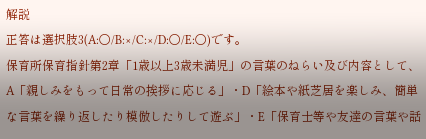解説
正答は選択肢3(A:○/B:×/C:×/D:○/E:○)です。
保育所保育指針第2章「1歳以上3歳未満児」の言葉のねらい及び内容として、A「親しみをもって日常の挨拶に応じる」・D「絵本や紙芝居を楽しみ、簡単な言葉を繰り返したり模倣したりして遊ぶ」・E「保育士等や友達の言葉や話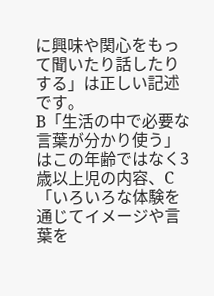に興味や関心をもって聞いたり話したりする」は正しい記述です。
B「生活の中で必要な言葉が分かり使う」はこの年齢ではなく3歳以上児の内容、C「いろいろな体験を通じてイメージや言葉を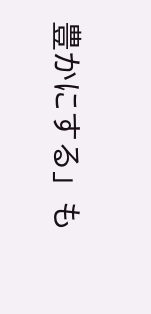豊かにする」も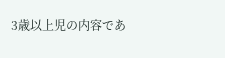3歳以上児の内容であ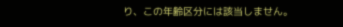り、この年齢区分には該当しません。